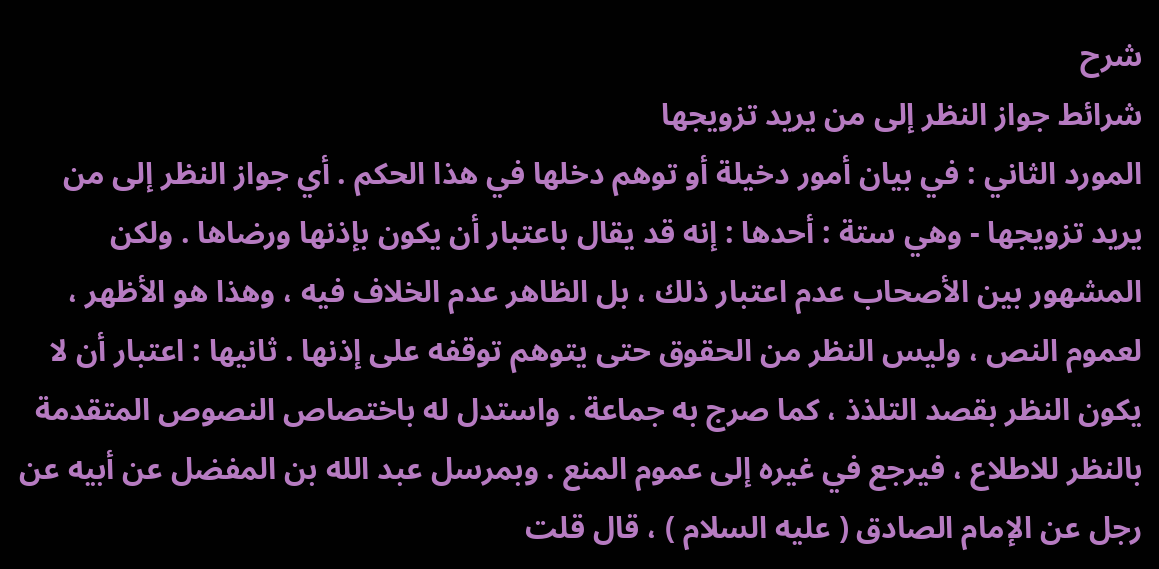شرح
شرائط جواز النظر إلى من يريد تزويجها
المورد الثاني : في بيان أمور دخيلة أو توهم دخلها في هذا الحكم . أي جواز النظر إلى من يريد تزويجها - وهي ستة : أحدها : إنه قد يقال باعتبار أن يكون بإذنها ورضاها . ولكن المشهور بين الأصحاب عدم اعتبار ذلك ، بل الظاهر عدم الخلاف فيه ، وهذا هو الأظهر ، لعموم النص ، وليس النظر من الحقوق حتى يتوهم توقفه على إذنها . ثانيها : اعتبار أن لا يكون النظر بقصد التلذذ ، كما صرج به جماعة . واستدل له باختصاص النصوص المتقدمة بالنظر للاطلاع ، فيرجع في غيره إلى عموم المنع . وبمرسل عبد الله بن المفضل عن أبيه عن رجل عن الإمام الصادق ( عليه السلام ) ، قال قلت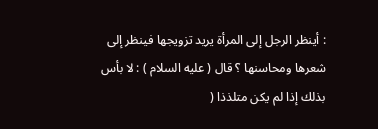: أينظر الرجل إلى المرأة يريد تزويجها فينظر إلى شعرها ومحاسنها ؟ قال ( عليه السلام ) : لا بأس بذلك إذا لم يكن متلذذا (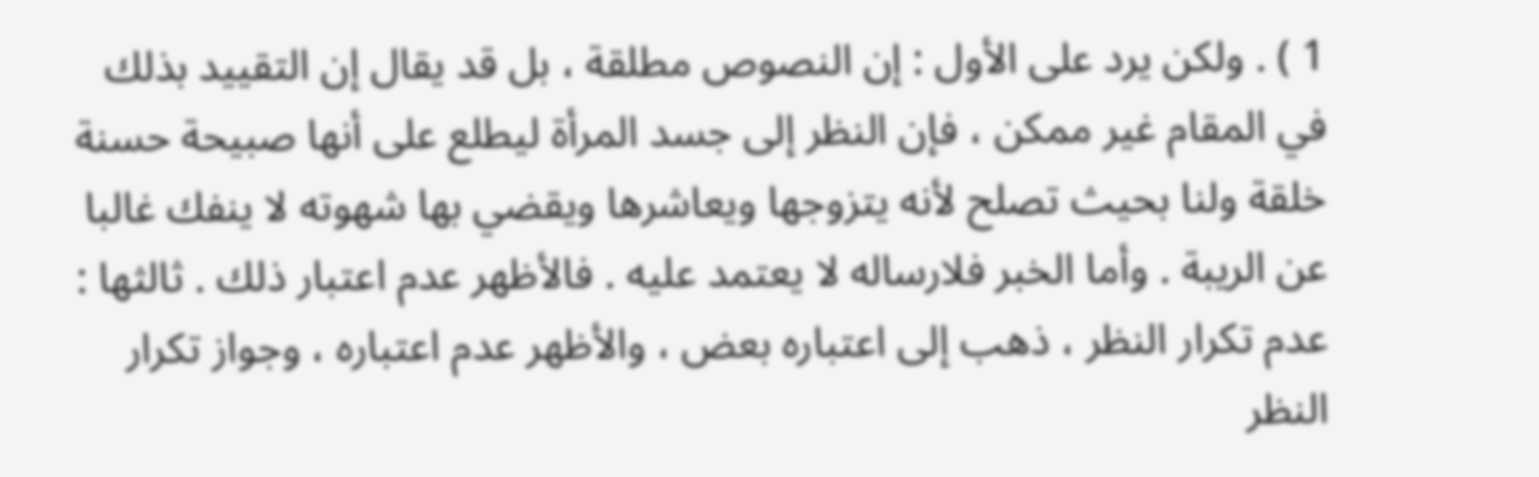1 ) . ولكن يرد على الأول : إن النصوص مطلقة ، بل قد يقال إن التقييد بذلك في المقام غير ممكن ، فإن النظر إلى جسد المرأة ليطلع على أنها صبيحة حسنة خلقة ولنا بحيث تصلح لأنه يتزوجها ويعاشرها ويقضي بها شهوته لا ينفك غالبا عن الريبة . وأما الخبر فلارساله لا يعتمد عليه . فالأظهر عدم اعتبار ذلك . ثالثها : عدم تكرار النظر ، ذهب إلى اعتباره بعض ، والأظهر عدم اعتباره ، وجواز تكرار النظر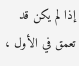إذا لم يكن قد تعمق في الأول ،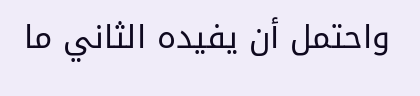واحتمل أن يفيده الثاني ما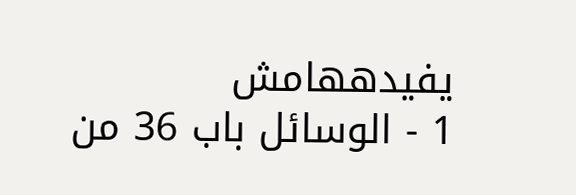يفيدههامش
1 - الوسائل باب 36 من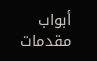أبواب مقدمات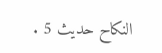النكاح حديث 5 .